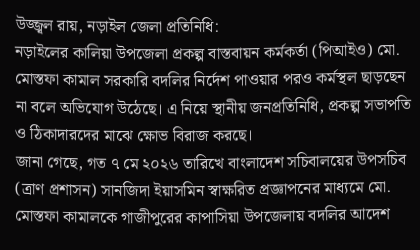উজ্জ্বল রায়, নড়াইল জেলা প্রতিনিধি:
নড়াইলের কালিয়া উপজেলা প্রকল্প বাস্তবায়ন কর্মকর্তা (পিআইও) মো. মোস্তফা কামাল সরকারি বদলির নির্দেশ পাওয়ার পরও কর্মস্থল ছাড়ছেন না বলে অভিযোগ উঠেছে। এ নিয়ে স্থানীয় জনপ্রতিনিধি, প্রকল্প সভাপতি ও ঠিকাদারদের মাঝে ক্ষোভ বিরাজ করছে।
জানা গেছে, গত ৭ মে ২০২৬ তারিখে বাংলাদেশ সচিবালয়ের উপসচিব (ত্রাণ প্রশাসন) সানজিদা ইয়াসমিন স্বাক্ষরিত প্রজ্ঞাপনের মাধ্যমে মো. মোস্তফা কামালকে গাজীপুরের কাপাসিয়া উপজেলায় বদলির আদেশ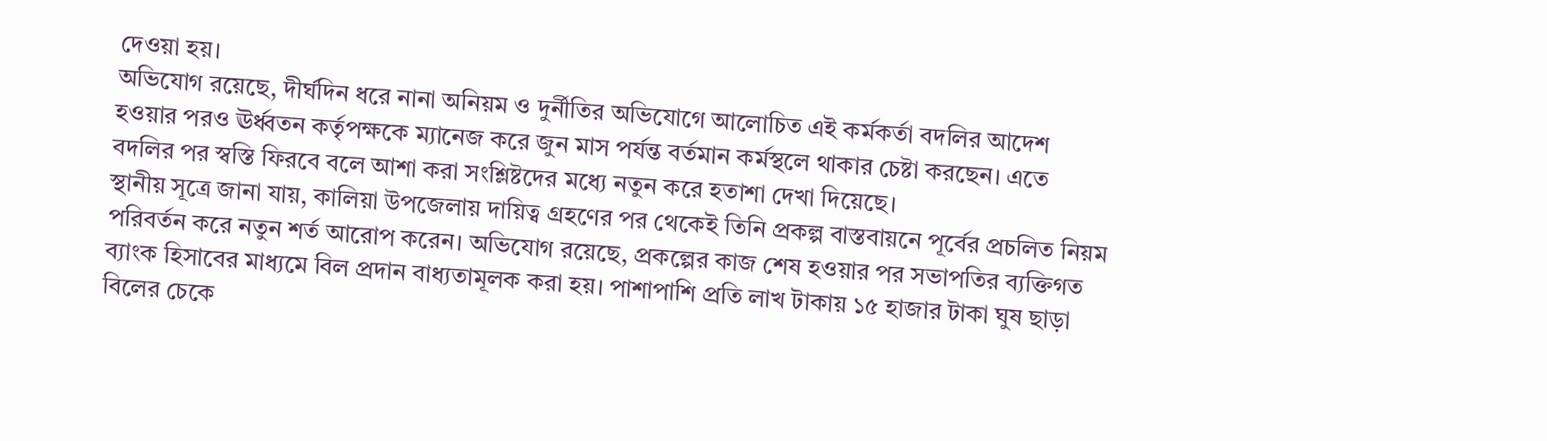দেওয়া হয়।
অভিযোগ রয়েছে, দীর্ঘদিন ধরে নানা অনিয়ম ও দুর্নীতির অভিযোগে আলোচিত এই কর্মকর্তা বদলির আদেশ হওয়ার পরও ঊর্ধ্বতন কর্তৃপক্ষকে ম্যানেজ করে জুন মাস পর্যন্ত বর্তমান কর্মস্থলে থাকার চেষ্টা করছেন। এতে বদলির পর স্বস্তি ফিরবে বলে আশা করা সংশ্লিষ্টদের মধ্যে নতুন করে হতাশা দেখা দিয়েছে।
স্থানীয় সূত্রে জানা যায়, কালিয়া উপজেলায় দায়িত্ব গ্রহণের পর থেকেই তিনি প্রকল্প বাস্তবায়নে পূর্বের প্রচলিত নিয়ম পরিবর্তন করে নতুন শর্ত আরোপ করেন। অভিযোগ রয়েছে, প্রকল্পের কাজ শেষ হওয়ার পর সভাপতির ব্যক্তিগত ব্যাংক হিসাবের মাধ্যমে বিল প্রদান বাধ্যতামূলক করা হয়। পাশাপাশি প্রতি লাখ টাকায় ১৫ হাজার টাকা ঘুষ ছাড়া বিলের চেকে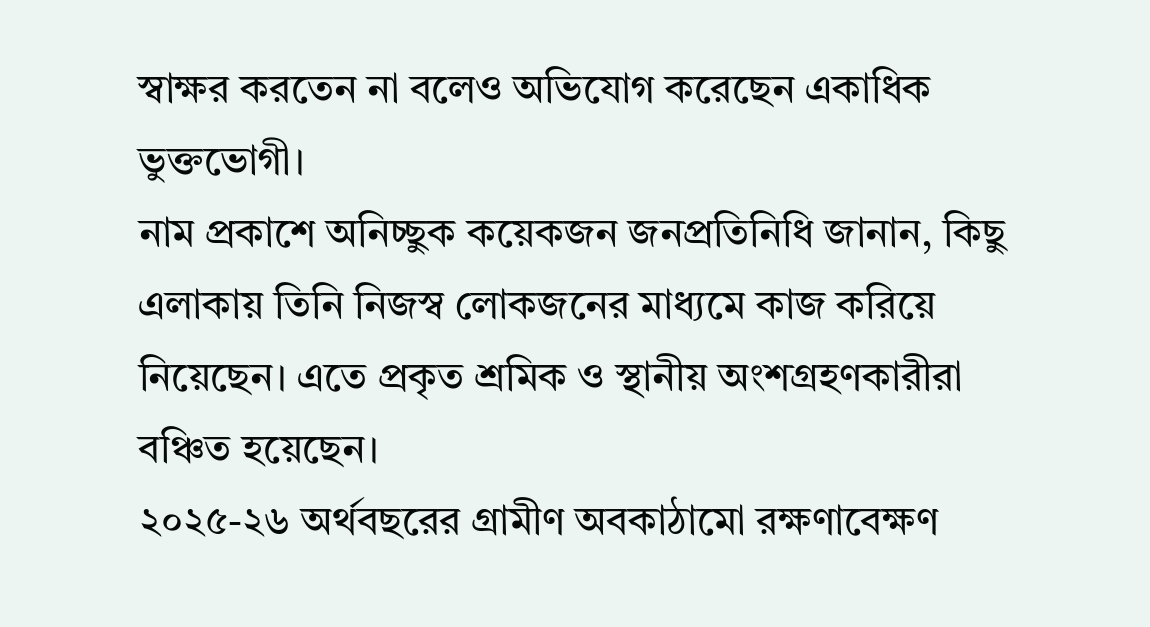স্বাক্ষর করতেন না বলেও অভিযোগ করেছেন একাধিক ভুক্তভোগী।
নাম প্রকাশে অনিচ্ছুক কয়েকজন জনপ্রতিনিধি জানান, কিছু এলাকায় তিনি নিজস্ব লোকজনের মাধ্যমে কাজ করিয়ে নিয়েছেন। এতে প্রকৃত শ্রমিক ও স্থানীয় অংশগ্রহণকারীরা বঞ্চিত হয়েছেন।
২০২৫-২৬ অর্থবছরের গ্রামীণ অবকাঠামো রক্ষণাবেক্ষণ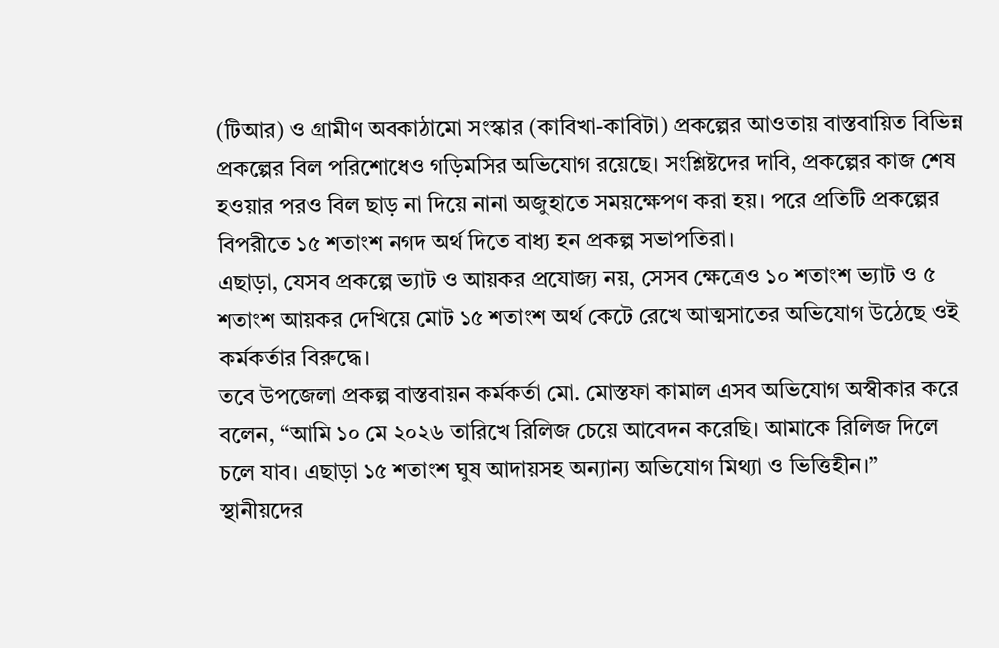(টিআর) ও গ্রামীণ অবকাঠামো সংস্কার (কাবিখা-কাবিটা) প্রকল্পের আওতায় বাস্তবায়িত বিভিন্ন প্রকল্পের বিল পরিশোধেও গড়িমসির অভিযোগ রয়েছে। সংশ্লিষ্টদের দাবি, প্রকল্পের কাজ শেষ হওয়ার পরও বিল ছাড় না দিয়ে নানা অজুহাতে সময়ক্ষেপণ করা হয়। পরে প্রতিটি প্রকল্পের বিপরীতে ১৫ শতাংশ নগদ অর্থ দিতে বাধ্য হন প্রকল্প সভাপতিরা।
এছাড়া, যেসব প্রকল্পে ভ্যাট ও আয়কর প্রযোজ্য নয়, সেসব ক্ষেত্রেও ১০ শতাংশ ভ্যাট ও ৫ শতাংশ আয়কর দেখিয়ে মোট ১৫ শতাংশ অর্থ কেটে রেখে আত্মসাতের অভিযোগ উঠেছে ওই কর্মকর্তার বিরুদ্ধে।
তবে উপজেলা প্রকল্প বাস্তবায়ন কর্মকর্তা মো. মোস্তফা কামাল এসব অভিযোগ অস্বীকার করে বলেন, “আমি ১০ মে ২০২৬ তারিখে রিলিজ চেয়ে আবেদন করেছি। আমাকে রিলিজ দিলে চলে যাব। এছাড়া ১৫ শতাংশ ঘুষ আদায়সহ অন্যান্য অভিযোগ মিথ্যা ও ভিত্তিহীন।”
স্থানীয়দের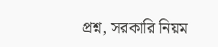প্রশ্ন, সরকারি নিয়ম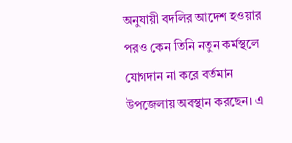অনুযায়ী বদলির আদেশ হওয়ার পরও কেন তিনি নতুন কর্মস্থলে যোগদান না করে বর্তমান উপজেলায় অবস্থান করছেন। এ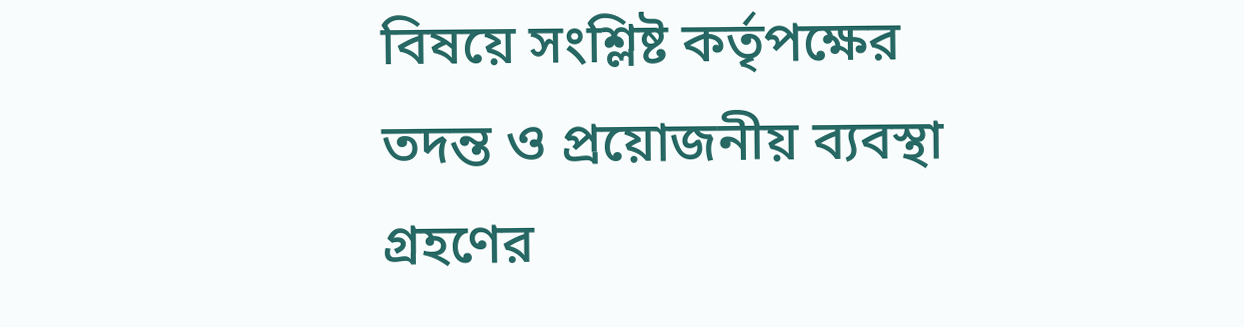বিষয়ে সংশ্লিষ্ট কর্তৃপক্ষের তদন্ত ও প্রয়োজনীয় ব্যবস্থা গ্রহণের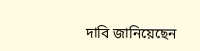দাবি জানিয়েছেন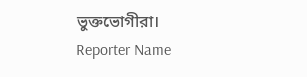ভুক্তভোগীরা।
Reporter Name